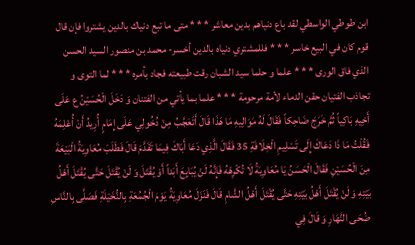ابن طوطي الواسطي لقد باع دنياهم بدين معاشر * * * متى ما تبع دنياك بالدين يشتروا فإن قال قوم كان في البيع خاسر * * * فللمشتري دنياه بالدين أخسر- محمد بن منصور السيد الحسن الذي فاق الورى * * * علما و حلما سيد الشبان رقت طبيعته فجاد بأمره * * * لما التوى و تجاذب الفتيان حقن الدماء لأمة مرحومة * * * علما بما يأتي من الفتنان وَ دَخَلَ الْحُسَيْنُ ع عَلَى أَخِيهِ بَاكِياً ثُمَّ خَرَجَ ضَاحِكاً فَقَالَ لَهُ مَوَالِيهِ مَا هَذَا قَالَ أَتَعَجَّبُ مِنْ دُخُولِي عَلَى إِمَامٍ أُرِيدُ أَنْ أُعْلِمَهُ فَقُلْتُ مَا ذَا دَعَاكَ إِلَى تَسْلِيمِ الْخِلَافَةِ 35 فَقَالَ الَّذِي دَعَا أَبَاكَ فِيمَا تَقَدَّمَ قَالَ فَطَلَبَ مُعَاوِيَةُ الْبَيْعَةَ مِنَ الْحُسَيْنِ فَقَالَ الْحَسَنُ يَا مُعَاوِيَةُ لَا تُكْرِهْهُ فَإِنَّهُ لَنْ يُبَايِعَ أَبَداً أَوْ يُقْتَلَ وَ لَنْ يُقْتَلَ حَتَّى يُقْتَلَ أَهْلُ بَيْتِهِ وَ لَنْ يُقْتَلَ أَهْلُ بَيْتِهِ حَتَّى يُقْتَلَ أَهْلُ الشَّامِ قَالَ فَنَزَلَ مُعَاوِيَةُ يَوْمَ الْجُمُعَةِ بِالنُّخَيْلَةِ فَصَلَّى بِالنَّاسِ ضُحَى النَّهَارِ وَ قَالَ فِي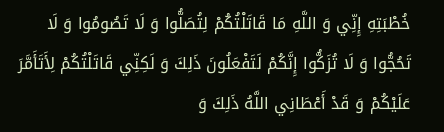خُطْبَتِهِ إِنِّي وَ اللَّهِ مَا قَاتَلْتُكُمْ لِتُصَلُّوا وَ لَا تَصُومُوا وَ لَا تَحُجُّوا وَ لَا تُزَكُّوا إِنَّكُمْ لَتَفْعَلُونَ ذَلِكَ وَ لَكِنِّي قَاتَلْتُكُمْ لِأَتَأَمَّرَ عَلَيْكُمْ وَ قَدْ أَعْطَانِي اللَّهُ ذَلِكَ وَ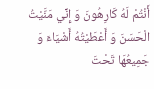أَنْتُمْ لَهُ كَارِهُونَ وَ إِنِّي مَنَّيْتُ الْحَسَنَ وَ أَعْطَيْتُهُ أَشْيَاءَ وَ جَمِيعُهَا تَحْتَ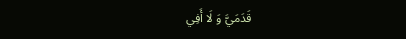قَدَمَيَّ وَ لَا أَفِي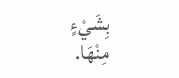بِشَيْءٍ مِنْهَا.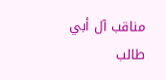مناقب آل أبي طالب